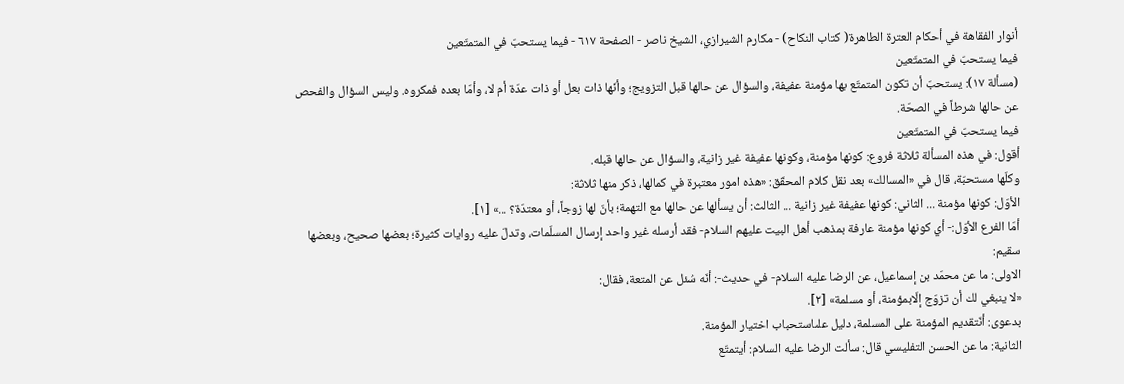أنوار الفقاهة في أحكام العترة الطاهرة( كتاب النكاح) - مكارم الشيرازي، الشيخ ناصر - الصفحة ٦١٧ - فيما يستحبّ في المتمتّعين
فيما يستحبّ في المتمتّعين
(مسألة ١٧): يستحبّ أن تكون المتمتّع بها مؤمنة عفيفة، والسؤال عن حالها قبل التزويج؛ وأنّها ذات بعل أو ذات عدّة أم لا، وأمّا بعده فمكروه. وليس السؤال والفحص عن حالها شرطاً في الصحّة.
فيما يستحبّ في المتمتّعين
أقول: في هذه المسألة ثلاثة فروع: كونها مؤمنة، وكونها عفيفة غير زانية، والسؤال عن حالها قبله.
وكلّها مستحبّة، قال في «المسالك» بعد نقل كلام المحقّق: «هذه امور معتبرة في كمالها، ذكر منها ثلاثة:
الأوّل: كونها مؤمنة ... الثاني: كونها عفيفة غير زانية ... الثالث: أن يسألها عن حالها مع التهمة؛ بأنّ لها زوجاً، أو معتدّة؟ ...» [١].
أمّا الفرع الأوّل:- أي كونها مؤمنة عارفة بمذهب أهل البيت عليهم السلام- فقد أرسله غير واحد إرسال المسلّمات، وتدلّ عليه روايات كثيرة؛ بعضها صحيح، وبعضها سقيم:
الاولى: ما عن محمّد بن إسماعيل، عن الرضا عليه السلام- في حديث-: أنّه سُئل عن المتعة، فقال:
«لا ينبغي لك أن تزوّج إلّابمؤمنة، أو مسلمة» [٢].
بدعوى: أنّتقديم المؤمنة على المسلمة، دليل علىاستحباب اختيار المؤمنة.
الثانية: ما عن الحسن التفليسي قال: سألت الرضا عليه السلام: أيتمتّع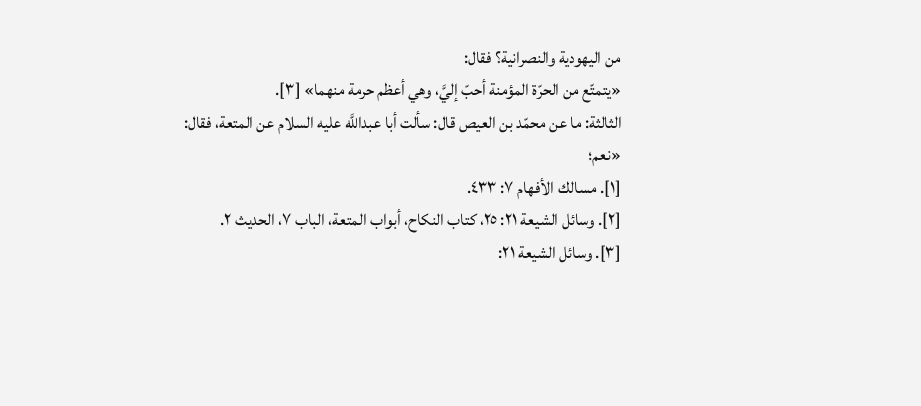من اليهودية والنصرانية؟ فقال:
«يتمتّع من الحرّة المؤمنة أحبّ إليَّ، وهي أعظم حرمة منهما» [٣].
الثالثة: ما عن محمّد بن العيص قال: سألت أبا عبداللَّه عليه السلام عن المتعة، فقال:
«نعم؛
[١]. مسالك الأفهام ٧: ٤٣٣.
[٢]. وسائل الشيعة ٢١: ٢٥، كتاب النكاح، أبواب المتعة، الباب ٧، الحديث ٢.
[٣]. وسائل الشيعة ٢١: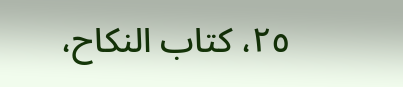٢٥، كتاب النكاح،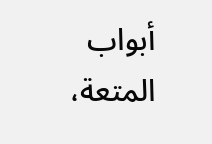أبواب المتعة،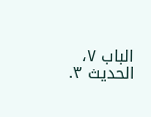الباب ٧، الحديث ٣.